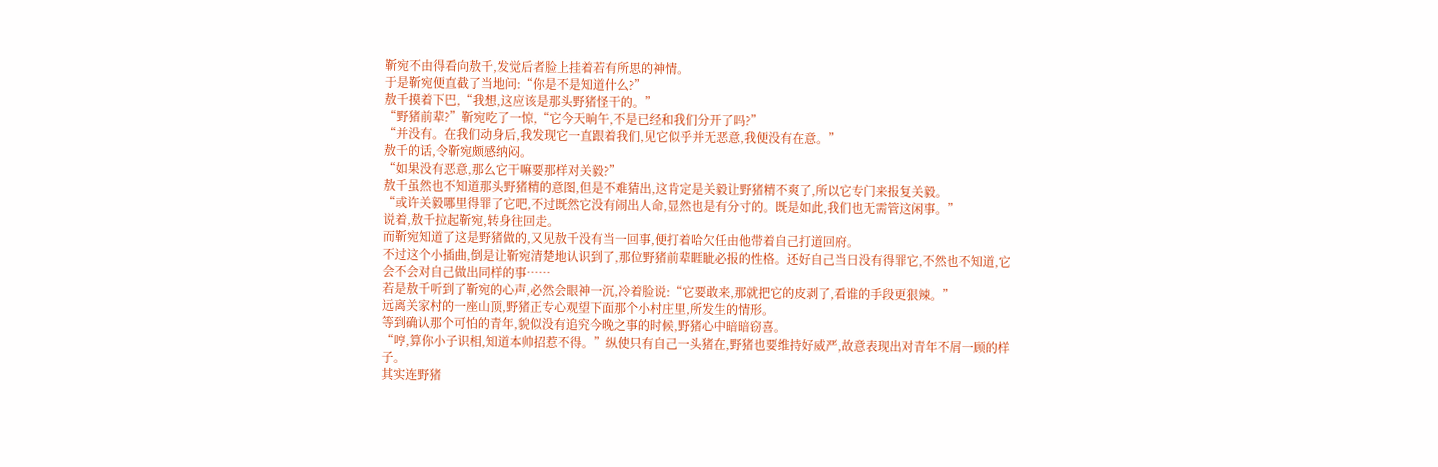靳宛不由得看向敖千,发觉后者脸上挂着若有所思的神情。
于是靳宛便直截了当地问:“你是不是知道什么?”
敖千摸着下巴,“我想,这应该是那头野猪怪干的。”
“野猪前辈?”靳宛吃了一惊,“它今天晌午,不是已经和我们分开了吗?”
“并没有。在我们动身后,我发现它一直跟着我们,见它似乎并无恶意,我便没有在意。”
敖千的话,令靳宛颇感纳闷。
“如果没有恶意,那么它干嘛要那样对关毅?”
敖千虽然也不知道那头野猪精的意图,但是不难猜出,这肯定是关毅让野猪精不爽了,所以它专门来报复关毅。
“或许关毅哪里得罪了它吧,不过既然它没有闹出人命,显然也是有分寸的。既是如此,我们也无需管这闲事。”
说着,敖千拉起靳宛,转身往回走。
而靳宛知道了这是野猪做的,又见敖千没有当一回事,便打着哈欠任由他带着自己打道回府。
不过这个小插曲,倒是让靳宛清楚地认识到了,那位野猪前辈睚眦必报的性格。还好自己当日没有得罪它,不然也不知道,它会不会对自己做出同样的事……
若是敖千听到了靳宛的心声,必然会眼神一沉,冷着脸说:“它要敢来,那就把它的皮剥了,看谁的手段更狠辣。”
远离关家村的一座山顶,野猪正专心观望下面那个小村庄里,所发生的情形。
等到确认那个可怕的青年,貌似没有追究今晚之事的时候,野猪心中暗暗窃喜。
“哼,算你小子识相,知道本帅招惹不得。”纵使只有自己一头猪在,野猪也要维持好威严,故意表现出对青年不屑一顾的样子。
其实连野猪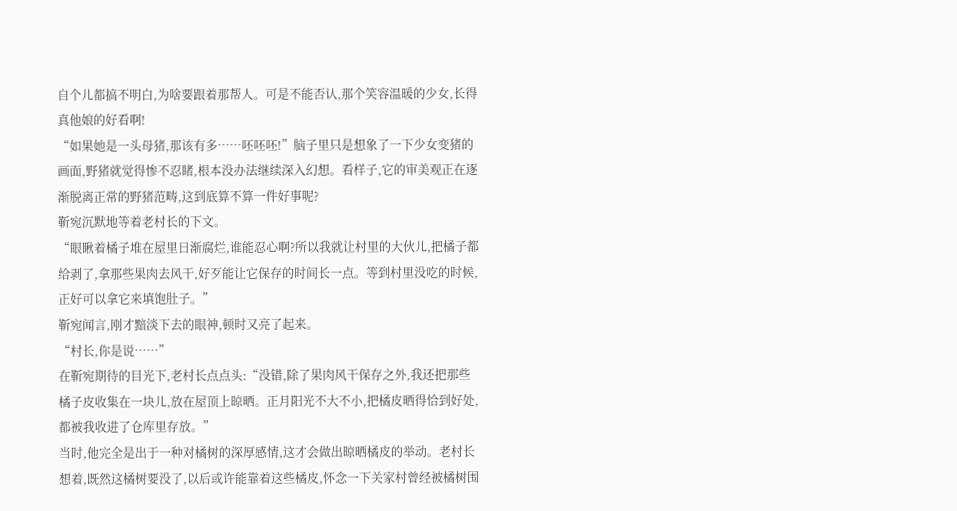自个儿都搞不明白,为啥要跟着那帮人。可是不能否认,那个笑容温暖的少女,长得真他娘的好看啊!
“如果她是一头母猪,那该有多……呸呸呸!”脑子里只是想象了一下少女变猪的画面,野猪就觉得惨不忍睹,根本没办法继续深入幻想。看样子,它的审美观正在逐渐脱离正常的野猪范畴,这到底算不算一件好事呢?
靳宛沉默地等着老村长的下文。
“眼瞅着橘子堆在屋里日渐腐烂,谁能忍心啊?所以我就让村里的大伙儿,把橘子都给剥了,拿那些果肉去风干,好歹能让它保存的时间长一点。等到村里没吃的时候,正好可以拿它来填饱肚子。”
靳宛闻言,刚才黯淡下去的眼神,顿时又亮了起来。
“村长,你是说……”
在靳宛期待的目光下,老村长点点头:“没错,除了果肉风干保存之外,我还把那些橘子皮收集在一块儿,放在屋顶上晾晒。正月阳光不大不小,把橘皮晒得恰到好处,都被我收进了仓库里存放。”
当时,他完全是出于一种对橘树的深厚感情,这才会做出晾晒橘皮的举动。老村长想着,既然这橘树要没了,以后或许能靠着这些橘皮,怀念一下关家村曾经被橘树围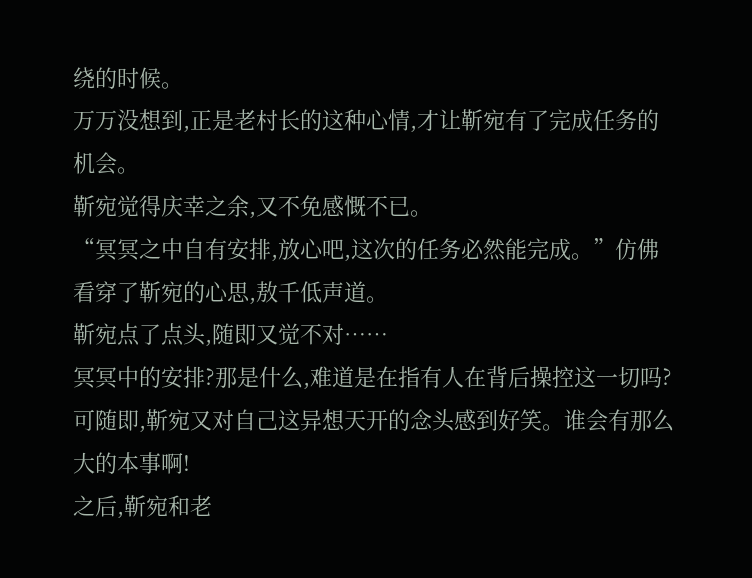绕的时候。
万万没想到,正是老村长的这种心情,才让靳宛有了完成任务的机会。
靳宛觉得庆幸之余,又不免感慨不已。
“冥冥之中自有安排,放心吧,这次的任务必然能完成。”仿佛看穿了靳宛的心思,敖千低声道。
靳宛点了点头,随即又觉不对……
冥冥中的安排?那是什么,难道是在指有人在背后操控这一切吗?
可随即,靳宛又对自己这异想天开的念头感到好笑。谁会有那么大的本事啊!
之后,靳宛和老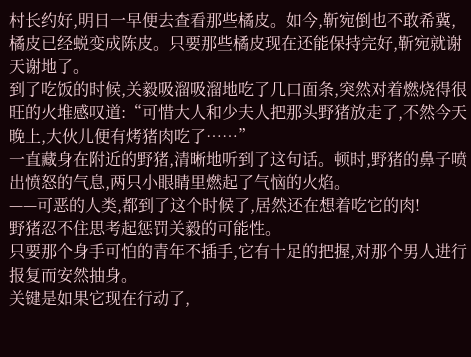村长约好,明日一早便去查看那些橘皮。如今,靳宛倒也不敢希冀,橘皮已经蜕变成陈皮。只要那些橘皮现在还能保持完好,靳宛就谢天谢地了。
到了吃饭的时候,关毅吸溜吸溜地吃了几口面条,突然对着燃烧得很旺的火堆感叹道:“可惜大人和少夫人把那头野猪放走了,不然今天晚上,大伙儿便有烤猪肉吃了……”
一直藏身在附近的野猪,清晰地听到了这句话。顿时,野猪的鼻子喷出愤怒的气息,两只小眼睛里燃起了气恼的火焰。
——可恶的人类,都到了这个时候了,居然还在想着吃它的肉!
野猪忍不住思考起惩罚关毅的可能性。
只要那个身手可怕的青年不插手,它有十足的把握,对那个男人进行报复而安然抽身。
关键是如果它现在行动了,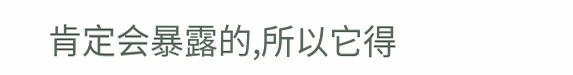肯定会暴露的,所以它得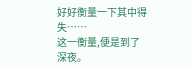好好衡量一下其中得失……
这一衡量,便是到了深夜。